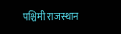पश्चिमी राजस्थान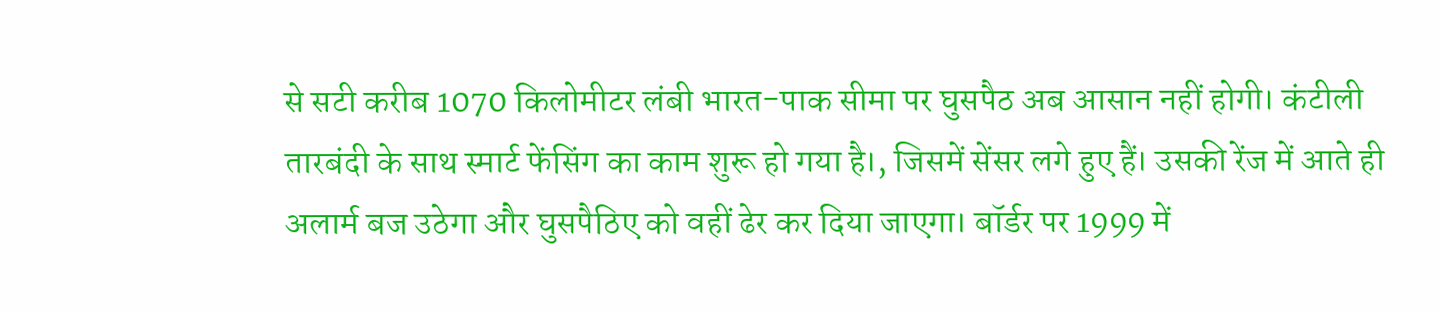से सटी करीब 1070 किलोमीटर लंबी भारत-पाक सीमा पर घुसपैठ अब आसान नहीं होगी। कंटीली तारबंदी के साथ स्मार्ट फेंसिंग का काम शुरू हो गया है।, जिसमें सेंसर लगे हुए हैं। उसकी रेंज में आते ही अलार्म बज उठेगा और घुसपैठिए को वहीं ढेर कर दिया जाएगा। बॉर्डर पर 1999 में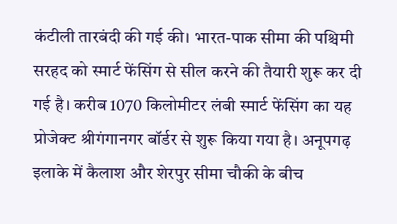कंटीली तारबंदी की गई की। भारत-पाक सीमा की पश्चिमी सरहद को स्मार्ट फेंसिंग से सील करने की तैयारी शुरू कर दी गई है। करीब 1070 किलोमीटर लंबी स्मार्ट फेंसिंग का यह प्रोजेक्ट श्रीगंगानगर बॉर्डर से शुरू किया गया है। अनूपगढ़ इलाके में कैलाश और शेरपुर सीमा चौकी के बीच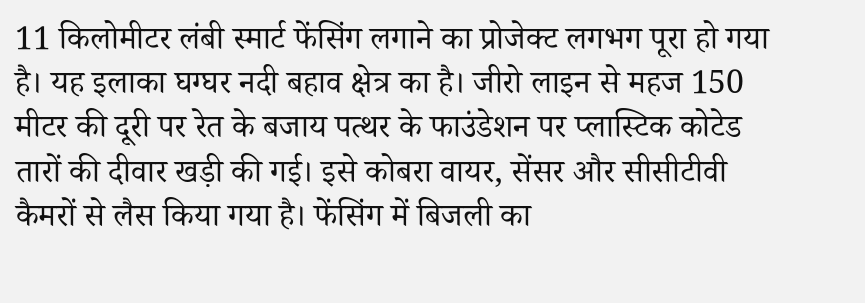11 किलोमीटर लंबी स्मार्ट फेंसिंग लगाने का प्रोजेक्ट लगभग पूरा हो गया है। यह इलाका घग्घर नदी बहाव क्षेत्र का है। जीरो लाइन से महज 150 मीटर की दूरी पर रेत के बजाय पत्थर के फाउंडेशन पर प्लास्टिक कोटेड तारों की दीवार खड़ी की गई। इसे कोबरा वायर, सेंसर और सीसीटीवी कैमरों से लैस किया गया है। फेंसिंग में बिजली का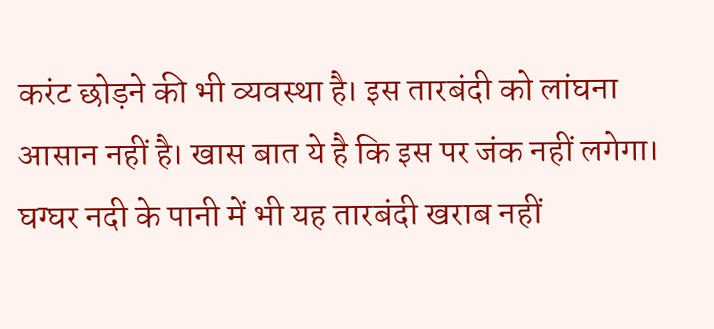करंट छोड़ने की भी व्यवस्था है। इस तारबंदी को लांघना आसान नहीं है। खास बात ये है कि इस पर जंक नहीं लगेगा। घग्घर नदी के पानी में भी यह तारबंदी खराब नहीं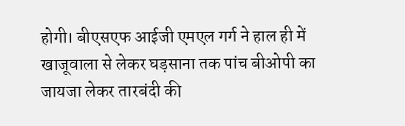होगी। बीएसएफ आईजी एमएल गर्ग ने हाल ही में खाजूवाला से लेकर घड़साना तक पांच बीओपी का जायजा लेकर तारबंदी की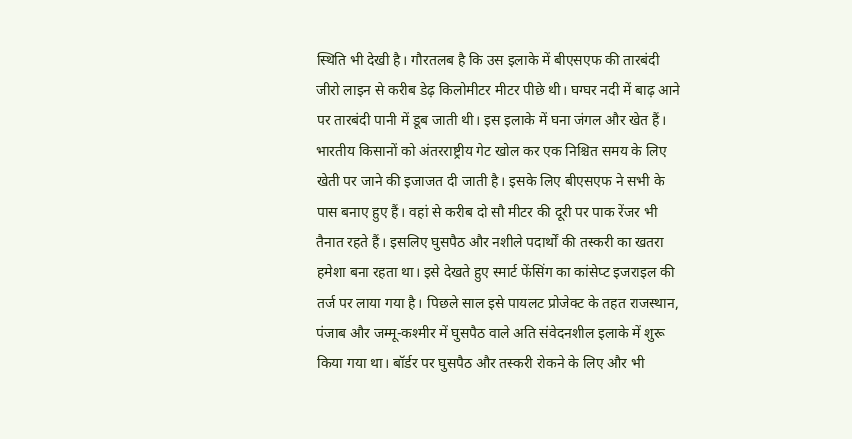स्थिति भी देखी है। गौरतलब है कि उस इलाके में बीएसएफ की तारबंदी जीरो लाइन से करीब डेढ़ किलोमीटर मीटर पीछे थी। घग्घर नदी में बाढ़ आने पर तारबंदी पानी में डूब जाती थी। इस इलाके में घना जंगल और खेत हैं। भारतीय किसानों को अंतरराष्ट्रीय गेट खोल कर एक निश्चित समय के लिए खेती पर जाने की इजाजत दी जाती है। इसके लिए बीएसएफ ने सभी के पास बनाए हुए हैं। वहां से करीब दो सौ मीटर की दूरी पर पाक रेंजर भी तैनात रहते हैं। इसलिए घुसपैठ और नशीले पदार्थों की तस्करी का खतरा हमेशा बना रहता था। इसे देखते हुए स्मार्ट फेंसिंग का कांसेप्ट इजराइल की तर्ज पर लाया गया है। पिछले साल इसे पायलट प्रोजेक्ट के तहत राजस्थान, पंजाब और जम्मू-कश्मीर में घुसपैठ वाले अति संवेदनशील इलाके में शुरू किया गया था। बॉर्डर पर घुसपैठ और तस्करी रोकने के लिए और भी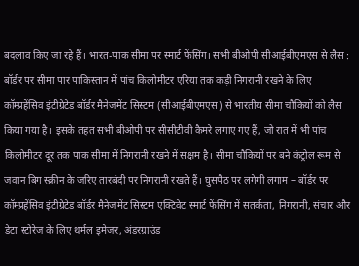बदलाव किए जा रहे हैं। भारत-पाक सीमा पर स्मार्ट फेंसिंग। सभी बीओपी सीआईबीएमएस से लैस : बॉर्डर पर सीमा पार पाकिस्तान में पांच किलोमीटर एरिया तक कड़ी निगरानी रखने के लिए कॉम्प्रहेंसिव इंटीग्रेटेड बॉर्डर मैनेजमेंट सिस्टम (सीआईबीएमएस) से भारतीय सीमा चौकियों को लैस किया गया है। इसके तहत सभी बीओपी पर सीसीटीवी कैमरे लगाए गए हैं, जो रात में भी पांच किलोमीटर दूर तक पाक सीमा में निगरानी रखने में सक्षम है। सीमा चौकियों पर बने कंट्रोल रूम से जवान बिग स्क्रीन के जरिए तारबंदी पर निगरानी रखते हैं। घुसपैठ पर लगेगी लगाम – बॉर्डर पर कॉम्प्रहेंसिव इंटीग्रेटेड बॉर्डर मैनेजमेंट सिस्टम एक्टिवेट स्मार्ट फेंसिंग में सतर्कता, निगरानी, संचार और डेटा स्टोरेज के लिए थर्मल इमेजर, अंडरग्राउंड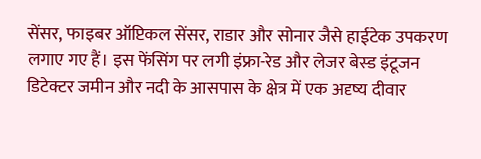सेंसर, फाइबर ऑप्टिकल सेंसर, राडार और सोनार जैसे हाईटेक उपकरण लगाए गए हैं। इस फेंसिंग पर लगी इंफ्रा-रेड और लेजर बेस्ड इंटूजन डिटेक्टर जमीन और नदी के आसपास के क्षेत्र में एक अदृष्य दीवार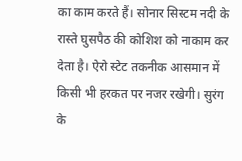का काम करते हैं। सोनार सिस्टम नदी के रास्ते घुसपैठ की कोशिश को नाकाम कर देता है। ऐरो स्टेट तकनीक आसमान में किसी भी हरकत पर नजर रखेगी। सुरंग के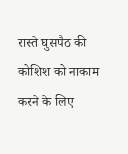रास्ते घुसपैठ की कोशिश को नाकाम करने के लिए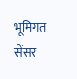भूमिगत सेंसर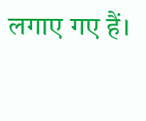लगाए गए हैं।